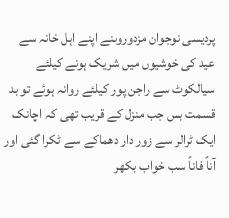پردیسی نوجوان مزدوروںنے اپنے اہل خانہ سے عید کی خوشیوں میں شریک ہونے کیلئے سیالکوٹ سے راجن پور کیلئے روانہ ہوئے تو بد قسمت بس جب منزل کے قریب تھی کہ اچانک ایک ٹرالر سے زور دار دھماکے سے ٹکرا گئی اور آناً فاناً سب خواب بکھر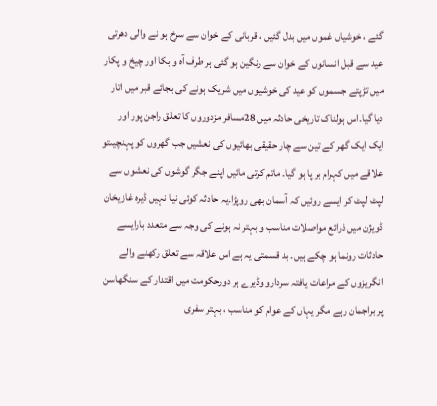گئے ، خوشیاں غموں میں بدل گئیں ، قربانی کے خوان سے سرخ ہو نے والی دھرتی عید سے قبل انسانوں کے خوان سے رنگین ہو گئی ہر طرف آہ و بکا اور چیخ و پکار میں تڑپتے جسموں کو عید کی خوشیوں میں شریک ہونے کی بجائے قبر میں اتار دیا گیا۔اس ہولناک تاریخی حادثہ میں 28مسافر مزدوروں کا تعلق راجن پور اور ایک ایک گھر کے تین سے چار حقیقی بھائیوں کی نعشیں جب گھروں کو پہنچیںتو علاقے میں کہرام بر پا ہو گیا۔ ماتم کرتی مائیں اپنے جگر گوشوں کی نعشوں سے لپٹ لپٹ کر ایسے روئیں کہ آسمان بھی روپڑا۔یہ حادثہ کوئی نیا نہیں ڈیرہ غازیخان ڈویژن میں ذرائع مواصلات مناسب و بہتر نہ ہونے کی وجہ سے متعدد بارایسے حادثات رونما ہو چکے ہیں۔ بد قسمتی یہ ہے اس علاقہ سے تعلق رکھنے والے انگریزوں کے مراعات یافتہ سردارو وڈیرے ہر دورحکومت میں اقتدار کے سنگھاسن پر براجمان رہے مگر یہاں کے عوام کو مناسب ، بہتر سفری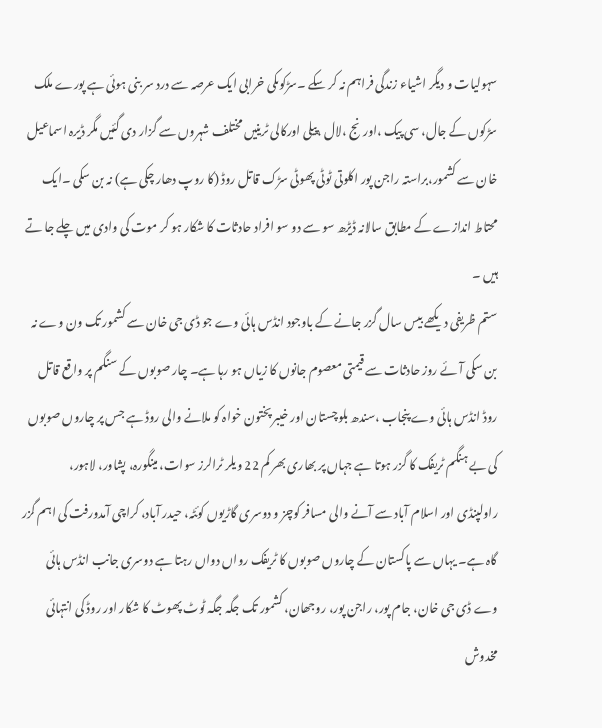سہولیات و دیگر اشیاء زندگی فراہم نہ کر سکے ۔سڑکوںکی خرابی ایک عرصہ سے درد سر بنی ہوئی ہے پورے ملک سڑکوں کے جال، سی پیک ،اورنج ،لال ،پیلی اورکالی ٹرینیں مختلف شہروں سے گزار دی گئیں مگر ڈیرہ اسماعیل خان سے کشمور،براستہ راجن پور اکلوتی ٹوٹی پھوٹی سڑک قاتل روڈ (کا روپ دھار چکی ہے) نہ بن سکی ۔ایک محتاط اندازے کے مطابق سالانہ ڈیڑھ سو سے دو سو افراد حادثات کا شکار ہو کر موت کی وادی میں چلے جا تے ہیں ۔
ستم ظریفی دیکھے بیس سال گزر جانے کے باوجود انڈس ہائی وے جو ڈی جی خان سے کشمور تک ون وے نہ بن سکی آئے روز حادثات سے قیمتی معصوم جانوں کا زیاں ہو رہا ہے۔ چار صوبوں کے سنگم پر واقع قاتل روڈ انڈس ہائی وے پنجاب ،سندھ بلوچستان اور خیبر پختون خواہ کو ملانے والی روڈ ہے جس پر چاروں صوبوں کی بے ہنگم ٹریفک کا گزر ہوتا ہے جہاں پر بھاری بھر کم 22 ویلر ٹرالرز سوات، مینگورہ، پشاور، لاہور، راولپنڈی اور اسلام آباد سے آنے والی مسافر کوچز و دوسری گاڑیوں کوئٹہ، حیدر آباد، کراچی آمدورفت کی اہم گزر گاہ ہے۔ یہاں سے پاکستان کے چاروں صوبوں کا ٹریفک رواں دواں رہتا ہے دوسری جانب انڈس ہائی وے ڈی جی خان، جام پور، راجن پور، روجھان، کشمور تک جگہ جگہ ٹوٹ پھوٹ کا شکار اور روڈ کی انتہائی مخدوش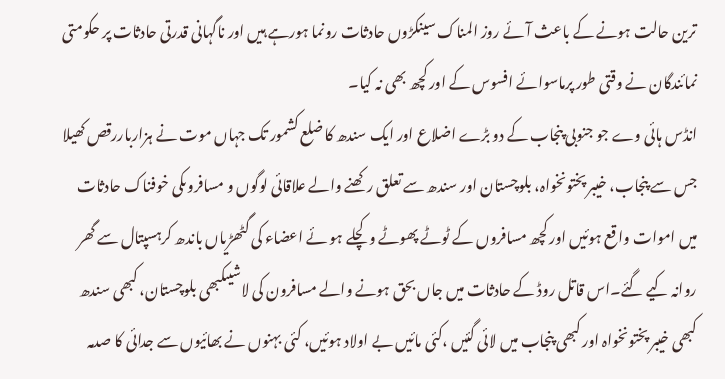ترین حالت ہونے کے باعث آئے روز المناک سینکڑوں حادثات رونما ہورہے ہیں اور ناگہانی قدرتی حادثات پر حکومتی نمائندگان نے وقتی طور پرماسوائے افسوس کے اور کچھ بھی نہ کیا۔
انڈس ہائی وے جو جنوبی پنجاب کے دو بڑے اضلاع اور ایک سندھ کا ضلع کشمور تک جہاں موت نے ہزارباررقص کھیلا جس سے پنجاب، خیبر پختونخواہ، بلوچستان اور سندھ سے تعلق رکھنے والے علاقائی لوگوں و مسافروںکی خوفناک حادثات میں اموات واقع ہوئیں اور کچھ مسافروں کے ٹوٹے پھوٹے و کچلے ہو ئے اعضاء کی گٹھڑیاں باندھ کرہسپتال سے گھر روانہ کیے گئے۔اس قاتل روڈ کے حادثات میں جاں بحق ہونے والے مسافرون کی لاشیںکبھی بلوچستان، کبھی سندھ کبھی خیبر پختونخواہ اور کبھی پنجاب میں لائی گئیں ،کئی مائیں بے اولاد ہوئیں، کئی بہنوں نے بھائیوں سے جدائی کا صدمہ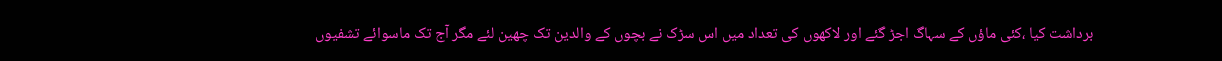برداشت کیا ،کئی ماؤں کے سہاگ اجڑ گئے اور لاکھوں کی تعداد میں اس سڑک نے بچوں کے والدین تک چھین لئے مگر آج تک ماسوائے تشفیوں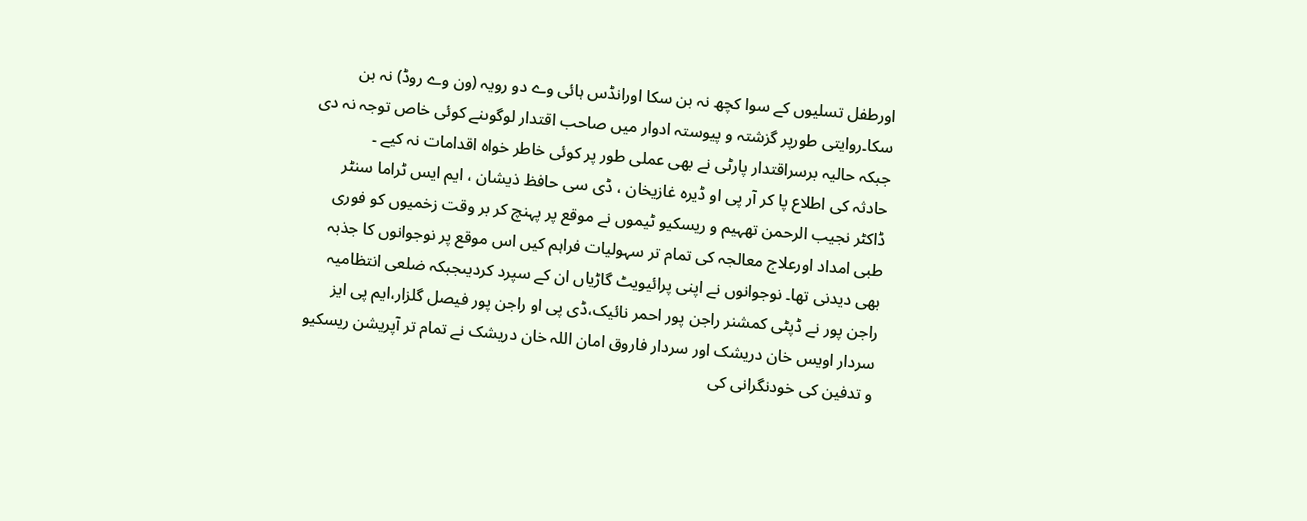اورطفل تسلیوں کے سوا کچھ نہ بن سکا اورانڈس ہائی وے دو رویہ (ون وے روڈ) نہ بن سکا۔روایتی طورپر گزشتہ و پیوستہ ادوار میں صاحب اقتدار لوگوںنے کوئی خاص توجہ نہ دی جبکہ حالیہ برسراقتدار پارٹی نے بھی عملی طور پر کوئی خاطر خواہ اقدامات نہ کیے ۔
حادثہ کی اطلاع پا کر آر پی او ڈیرہ غازیخان ، ڈی سی حافظ ذیشان ، ایم ایس ٹراما سنٹر ڈاکٹر نجیب الرحمن تھہیم و ریسکیو ٹیموں نے موقع پر پہنچ کر بر وقت زخمیوں کو فوری طبی امداد اورعلاج معالجہ کی تمام تر سہولیات فراہم کیں اس موقع پر نوجوانوں کا جذبہ بھی دیدنی تھا۔ نوجوانوں نے اپنی پرائیویٹ گاڑیاں ان کے سپرد کردیںجبکہ ضلعی انتظامیہ راجن پور نے ڈپٹی کمشنر راجن پور احمر نائیک،ڈی پی او راجن پور فیصل گلزار،ایم پی ایز سردار اویس خان دریشک اور سردار فاروق امان اللہ خان دریشک نے تمام تر آپریشن ریسکیو و تدفین کی خودنگرانی کی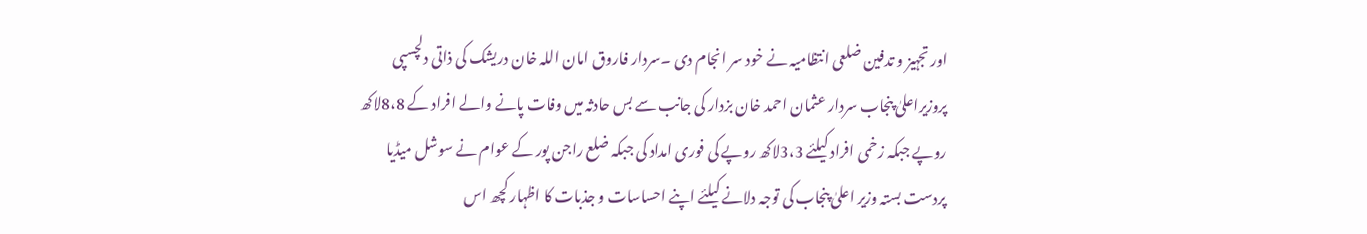اور تجہیز و تدفین ضلعی انتظامیہ نے خود سر انجام دی ۔سردار فاروق امان اللہ خان دریشک کی ذاتی دلچسپی پروزیراعلیٰ پنجاب سردار عثمان احمد خان بزدار کی جانب سے بس حادثہ میں وفات پانے والے افراد کے 8،8لاکھ روپے جبکہ زخمی افراد کیلئے 3،3لاکھ روپے کی فوری امداد کی جبکہ ضلع راجن پور کے عوام نے سوشل میڈیا پردست بستہ وزیر اعلیٰ پنجاب کی توجہ دلانے کیلئے اپنے احساسات و جذبات کا اظہار کچھ اس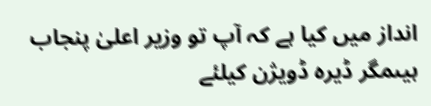انداز میں کیا ہے کہ آپ تو وزیر اعلیٰ پنجاب ہیںمگر ڈیرہ ڈویژن کیلئے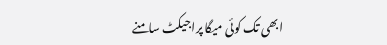ابھی تک کوئی میگا پراجیکٹ سامنے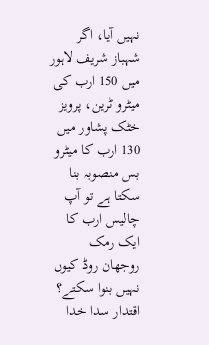نہیں آیا، اگر شہباز شریف لاہور میں 150 ارب کی میٹرو ٹرین، پرویز خٹک پشاور میں 130 ارب کا میٹرو بس منصوبہ بنا سکتا ہے تو آپ چالیس ارب کا ایک رمک روجھان روڈ کیوں نہیں بنوا سکتے؟ اقتدار سدا خدا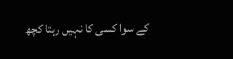کے سوا کسی کا نہیں رہتا کچھ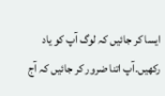ایسا کر جائیں کہ لوگ آپ کو یاد رکھیں۔آپ اتنا ضرور کر جائیں کہ آج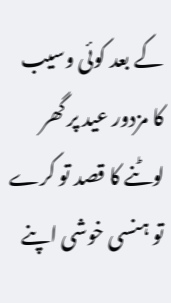کے بعد کوئی وسیب کا مزدور عید پر گھر لوٹنے کا قصد تو کرے تو ہنسی خوشی اپنے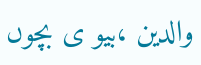والدین ،بیو ی بچوں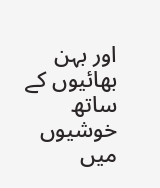اور بہن بھائیوں کے ساتھ خوشیوں میں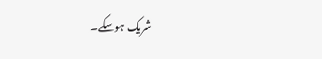شریک ہوسکے۔